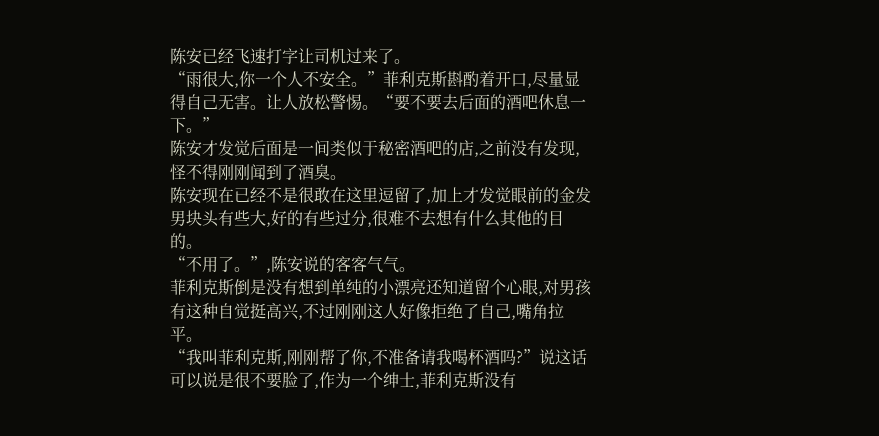陈安已经飞速打字让司机过来了。
“雨很大,你一个人不安全。”菲利克斯斟酌着开口,尽量显得自己无害。让人放松警惕。“要不要去后面的酒吧休息一下。”
陈安才发觉后面是一间类似于秘密酒吧的店,之前没有发现,怪不得刚刚闻到了酒臭。
陈安现在已经不是很敢在这里逗留了,加上才发觉眼前的金发男块头有些大,好的有些过分,很难不去想有什么其他的目的。
“不用了。”,陈安说的客客气气。
菲利克斯倒是没有想到单纯的小漂亮还知道留个心眼,对男孩有这种自觉挺高兴,不过刚刚这人好像拒绝了自己,嘴角拉平。
“我叫菲利克斯,刚刚帮了你,不准备请我喝杯酒吗?”说这话可以说是很不要脸了,作为一个绅士,菲利克斯没有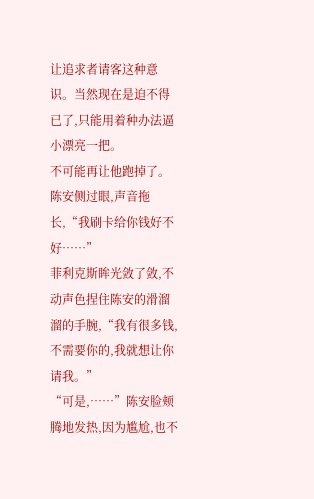让追求者请客这种意识。当然现在是迫不得已了,只能用着种办法逼小漂亮一把。
不可能再让他跑掉了。
陈安侧过眼,声音拖长,“我刷卡给你钱好不好……”
菲利克斯眸光敛了敛,不动声色捏住陈安的滑溜溜的手腕,“我有很多钱,不需要你的,我就想让你请我。”
“可是,……”陈安脸颊腾地发热,因为尴尬,也不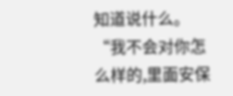知道说什么。
“我不会对你怎么样的,里面安保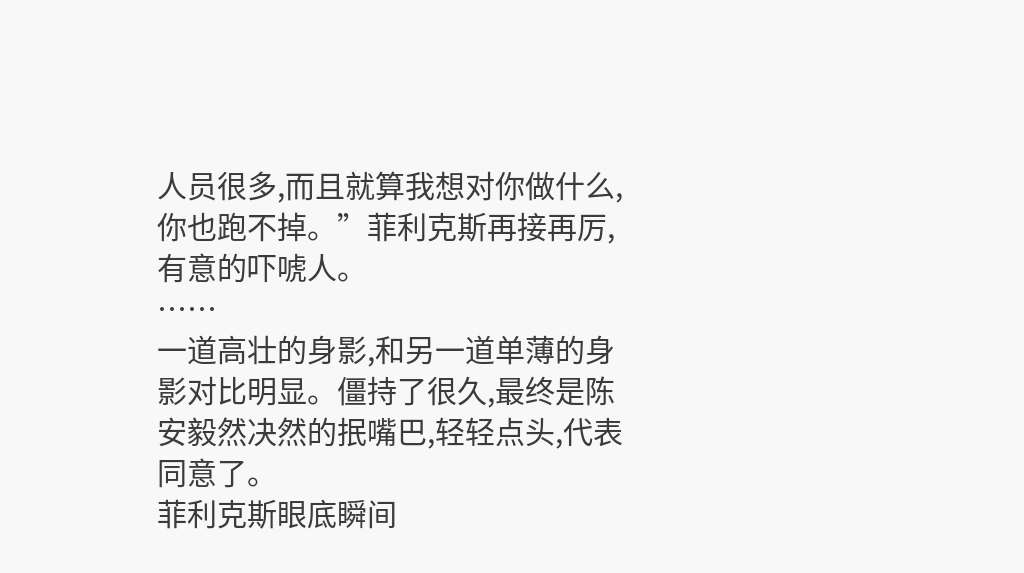人员很多,而且就算我想对你做什么,你也跑不掉。”菲利克斯再接再厉,有意的吓唬人。
……
一道高壮的身影,和另一道单薄的身影对比明显。僵持了很久,最终是陈安毅然决然的抿嘴巴,轻轻点头,代表同意了。
菲利克斯眼底瞬间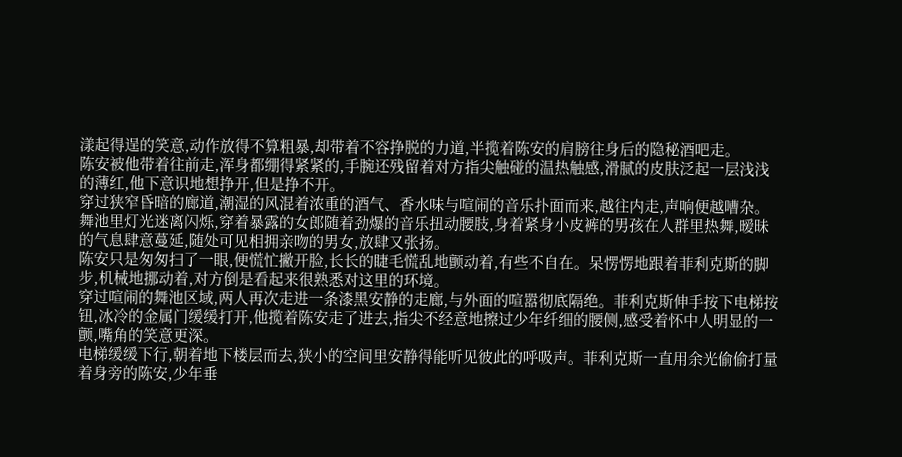漾起得逞的笑意,动作放得不算粗暴,却带着不容挣脱的力道,半揽着陈安的肩膀往身后的隐秘酒吧走。
陈安被他带着往前走,浑身都绷得紧紧的,手腕还残留着对方指尖触碰的温热触感,滑腻的皮肤泛起一层浅浅的薄红,他下意识地想挣开,但是挣不开。
穿过狭窄昏暗的廊道,潮湿的风混着浓重的酒气、香水味与喧闹的音乐扑面而来,越往内走,声响便越嘈杂。舞池里灯光迷离闪烁,穿着暴露的女郎随着劲爆的音乐扭动腰肢,身着紧身小皮裤的男孩在人群里热舞,暧昧的气息肆意蔓延,随处可见相拥亲吻的男女,放肆又张扬。
陈安只是匆匆扫了一眼,便慌忙撇开脸,长长的睫毛慌乱地颤动着,有些不自在。呆愣愣地跟着菲利克斯的脚步,机械地挪动着,对方倒是看起来很熟悉对这里的环境。
穿过喧闹的舞池区域,两人再次走进一条漆黑安静的走廊,与外面的喧嚣彻底隔绝。菲利克斯伸手按下电梯按钮,冰冷的金属门缓缓打开,他揽着陈安走了进去,指尖不经意地擦过少年纤细的腰侧,感受着怀中人明显的一颤,嘴角的笑意更深。
电梯缓缓下行,朝着地下楼层而去,狭小的空间里安静得能听见彼此的呼吸声。菲利克斯一直用余光偷偷打量着身旁的陈安,少年垂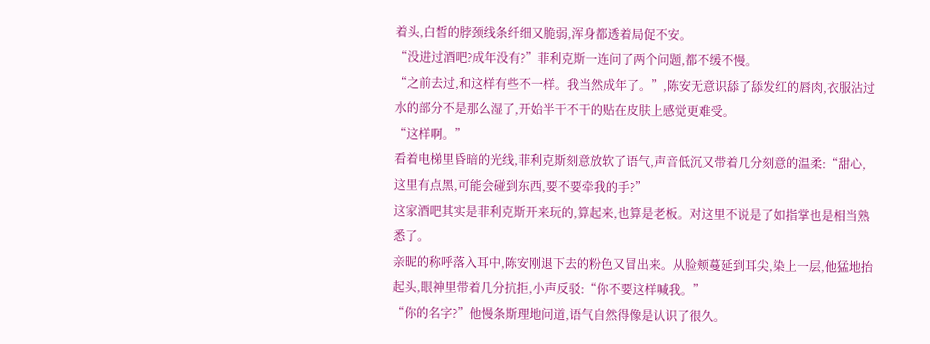着头,白皙的脖颈线条纤细又脆弱,浑身都透着局促不安。
“没进过酒吧?成年没有?”菲利克斯一连问了两个问题,都不缓不慢。
“之前去过,和这样有些不一样。我当然成年了。”,陈安无意识舔了舔发红的唇肉,衣服沾过水的部分不是那么湿了,开始半干不干的贴在皮肤上感觉更难受。
“这样啊。”
看着电梯里昏暗的光线,菲利克斯刻意放软了语气,声音低沉又带着几分刻意的温柔:“甜心,这里有点黑,可能会碰到东西,要不要牵我的手?”
这家酒吧其实是菲利克斯开来玩的,算起来,也算是老板。对这里不说是了如指掌也是相当熟悉了。
亲昵的称呼落入耳中,陈安刚退下去的粉色又冒出来。从脸颊蔓延到耳尖,染上一层,他猛地抬起头,眼神里带着几分抗拒,小声反驳:“你不要这样喊我。”
“你的名字?”他慢条斯理地问道,语气自然得像是认识了很久。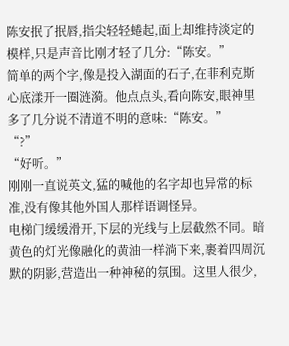陈安抿了抿唇,指尖轻轻蜷起,面上却维持淡定的模样,只是声音比刚才轻了几分:“陈安。”
简单的两个字,像是投入湖面的石子,在菲利克斯心底漾开一圈涟漪。他点点头,看向陈安,眼神里多了几分说不清道不明的意味:“陈安。”
“?”
“好听。”
刚刚一直说英文,猛的喊他的名字却也异常的标准,没有像其他外国人那样语调怪异。
电梯门缓缓滑开,下层的光线与上层截然不同。暗黄色的灯光像融化的黄油一样淌下来,裹着四周沉默的阴影,营造出一种神秘的氛围。这里人很少,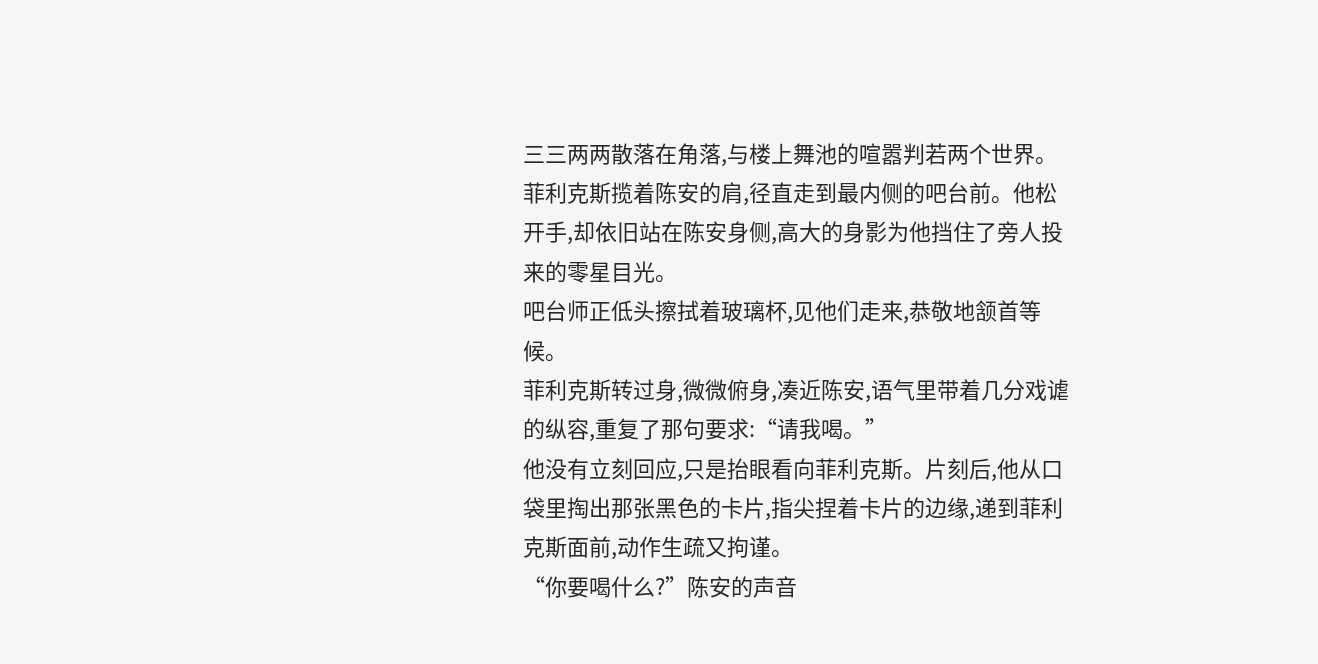三三两两散落在角落,与楼上舞池的喧嚣判若两个世界。
菲利克斯揽着陈安的肩,径直走到最内侧的吧台前。他松开手,却依旧站在陈安身侧,高大的身影为他挡住了旁人投来的零星目光。
吧台师正低头擦拭着玻璃杯,见他们走来,恭敬地颔首等候。
菲利克斯转过身,微微俯身,凑近陈安,语气里带着几分戏谑的纵容,重复了那句要求:“请我喝。”
他没有立刻回应,只是抬眼看向菲利克斯。片刻后,他从口袋里掏出那张黑色的卡片,指尖捏着卡片的边缘,递到菲利克斯面前,动作生疏又拘谨。
“你要喝什么?”陈安的声音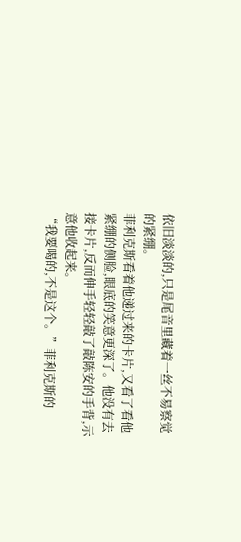依旧淡淡的,只是尾音里藏着一丝不易察觉的紧绷。
菲利克斯看着他递过来的卡片,又看了看他紧绷的侧脸,眼底的笑意更深了。他没有去接卡片,反而伸手轻轻敲了敲陈安的手背,示意他收起来。
“我要喝的,不是这个。”菲利克斯的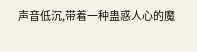声音低沉,带着一种蛊惑人心的魔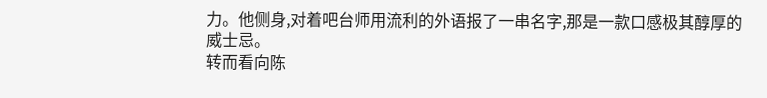力。他侧身,对着吧台师用流利的外语报了一串名字,那是一款口感极其醇厚的威士忌。
转而看向陈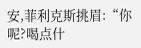安,菲利克斯挑眉:“你呢?喝点什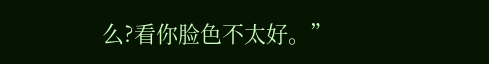么?看你脸色不太好。”